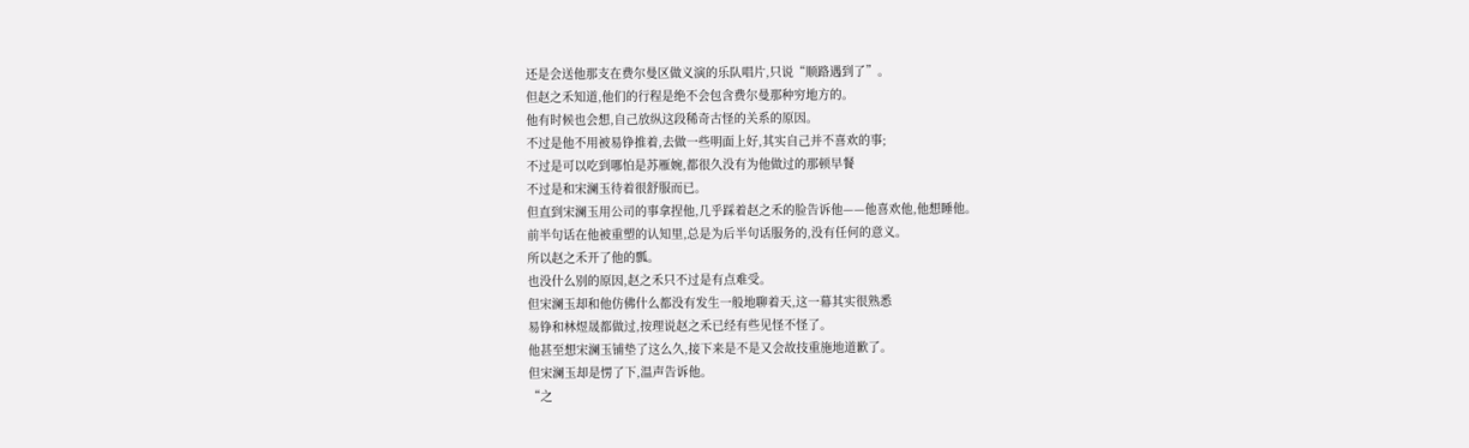还是会送他那支在费尔曼区做义演的乐队唱片,只说“顺路遇到了”。
但赵之禾知道,他们的行程是绝不会包含费尔曼那种穷地方的。
他有时候也会想,自己放纵这段稀奇古怪的关系的原因。
不过是他不用被易铮推着,去做一些明面上好,其实自己并不喜欢的事;
不过是可以吃到哪怕是苏雁婉,都很久没有为他做过的那顿早餐
不过是和宋澜玉待着很舒服而已。
但直到宋澜玉用公司的事拿捏他,几乎踩着赵之禾的脸告诉他——他喜欢他,他想睡他。
前半句话在他被重塑的认知里,总是为后半句话服务的,没有任何的意义。
所以赵之禾开了他的瓢。
也没什么别的原因,赵之禾只不过是有点难受。
但宋澜玉却和他仿佛什么都没有发生一般地聊着天,这一幕其实很熟悉
易铮和林煜晟都做过,按理说赵之禾已经有些见怪不怪了。
他甚至想宋澜玉铺垫了这么久,接下来是不是又会故技重施地道歉了。
但宋澜玉却是愣了下,温声告诉他。
“之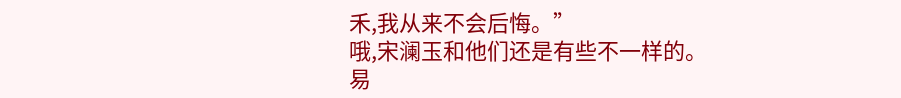禾,我从来不会后悔。”
哦,宋澜玉和他们还是有些不一样的。
易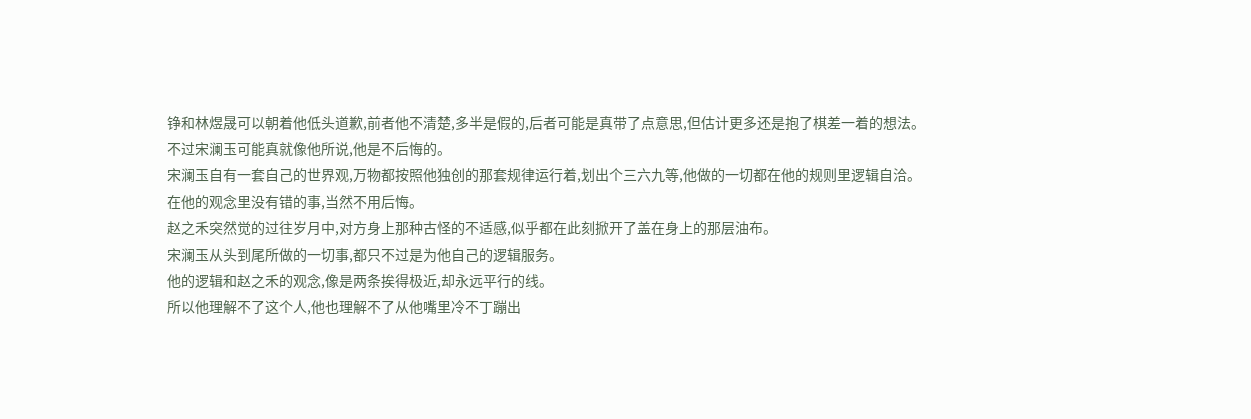铮和林煜晟可以朝着他低头道歉,前者他不清楚,多半是假的,后者可能是真带了点意思,但估计更多还是抱了棋差一着的想法。
不过宋澜玉可能真就像他所说,他是不后悔的。
宋澜玉自有一套自己的世界观,万物都按照他独创的那套规律运行着,划出个三六九等,他做的一切都在他的规则里逻辑自洽。
在他的观念里没有错的事,当然不用后悔。
赵之禾突然觉的过往岁月中,对方身上那种古怪的不适感,似乎都在此刻掀开了盖在身上的那层油布。
宋澜玉从头到尾所做的一切事,都只不过是为他自己的逻辑服务。
他的逻辑和赵之禾的观念,像是两条挨得极近,却永远平行的线。
所以他理解不了这个人,他也理解不了从他嘴里冷不丁蹦出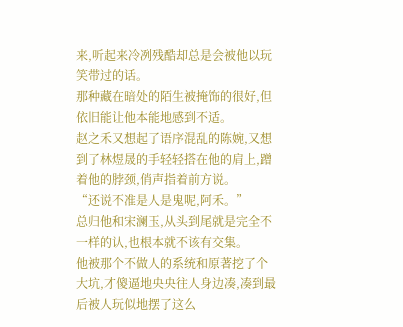来,听起来冷冽残酷却总是会被他以玩笑带过的话。
那种藏在暗处的陌生被掩饰的很好,但依旧能让他本能地感到不适。
赵之禾又想起了语序混乱的陈婉,又想到了林煜晟的手轻轻搭在他的肩上,蹭着他的脖颈,俏声指着前方说。
“还说不准是人是鬼呢,阿禾。”
总归他和宋澜玉,从头到尾就是完全不一样的认,也根本就不该有交集。
他被那个不做人的系统和原著挖了个大坑,才傻逼地央央往人身边凑,凑到最后被人玩似地摆了这么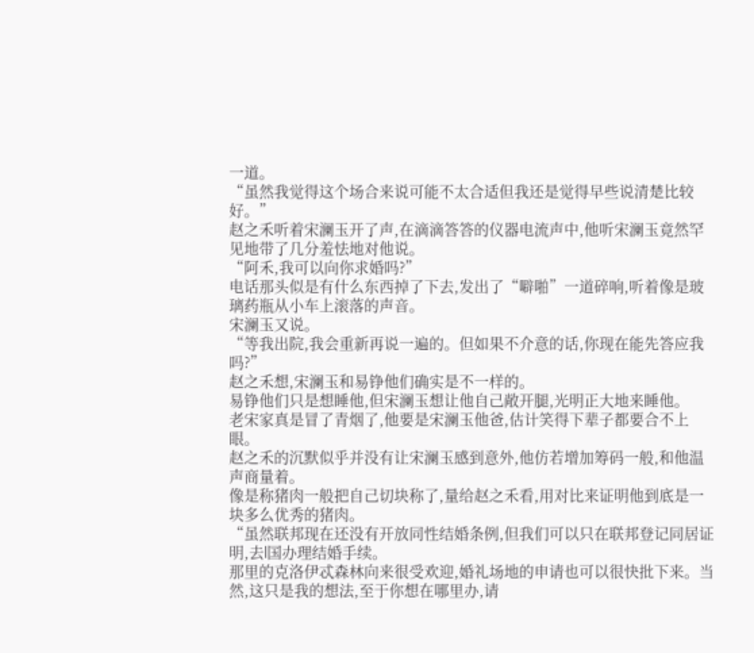一道。
“虽然我觉得这个场合来说可能不太合适但我还是觉得早些说清楚比较好。”
赵之禾听着宋澜玉开了声,在滴滴答答的仪器电流声中,他听宋澜玉竟然罕见地带了几分羞怯地对他说。
“阿禾,我可以向你求婚吗?”
电话那头似是有什么东西掉了下去,发出了“噼啪”一道碎响,听着像是玻璃药瓶从小车上滚落的声音。
宋澜玉又说。
“等我出院,我会重新再说一遍的。但如果不介意的话,你现在能先答应我吗?”
赵之禾想,宋澜玉和易铮他们确实是不一样的。
易铮他们只是想睡他,但宋澜玉想让他自己敞开腿,光明正大地来睡他。
老宋家真是冒了青烟了,他要是宋澜玉他爸,估计笑得下辈子都要合不上眼。
赵之禾的沉默似乎并没有让宋澜玉感到意外,他仿若增加筹码一般,和他温声商量着。
像是称猪肉一般把自己切块称了,量给赵之禾看,用对比来证明他到底是一块多么优秀的猪肉。
“虽然联邦现在还没有开放同性结婚条例,但我们可以只在联邦登记同居证明,去l国办理结婚手续。
那里的克洛伊忒森林向来很受欢迎,婚礼场地的申请也可以很快批下来。当然,这只是我的想法,至于你想在哪里办,请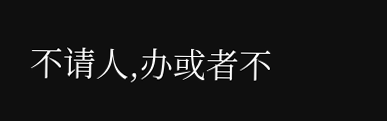不请人,办或者不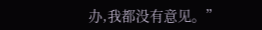办,我都没有意见。”